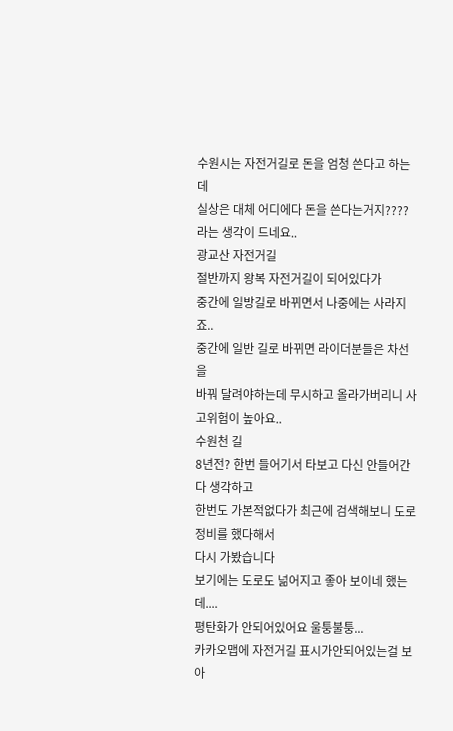수원시는 자전거길로 돈을 엄청 쓴다고 하는데
실상은 대체 어디에다 돈을 쓴다는거지????
라는 생각이 드네요..
광교산 자전거길
절반까지 왕복 자전거길이 되어있다가
중간에 일방길로 바뀌면서 나중에는 사라지죠..
중간에 일반 길로 바뀌면 라이더분들은 차선을
바꿔 달려야하는데 무시하고 올라가버리니 사고위험이 높아요..
수원천 길
8년전? 한번 들어기서 타보고 다신 안들어간다 생각하고
한번도 가본적없다가 최근에 검색해보니 도로정비를 했다해서
다시 가봤습니다
보기에는 도로도 넒어지고 좋아 보이네 했는데....
평탄화가 안되어있어요 울퉁불퉁...
카카오맵에 자전거길 표시가안되어있는걸 보아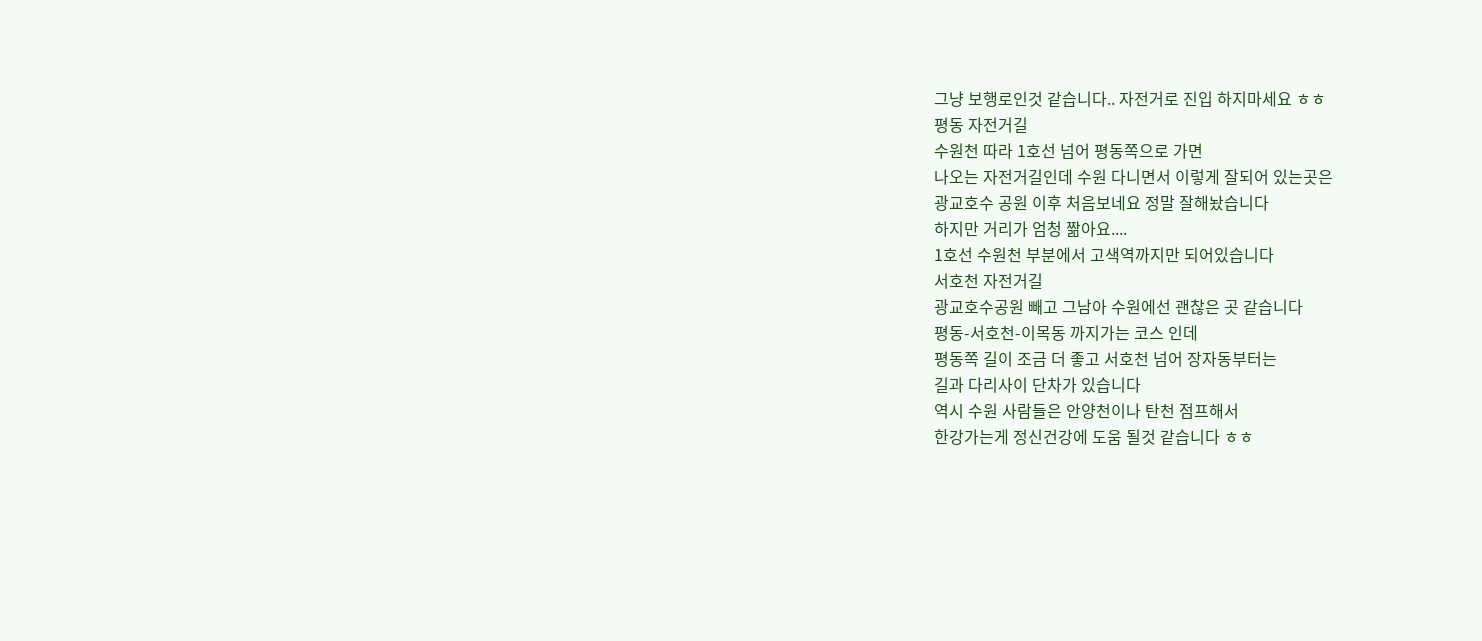그냥 보행로인것 같습니다.. 자전거로 진입 하지마세요 ㅎㅎ
평동 자전거길
수원천 따라 1호선 넘어 평동쪽으로 가면
나오는 자전거길인데 수원 다니면서 이렇게 잘되어 있는곳은
광교호수 공원 이후 처음보네요 정말 잘해놨습니다
하지만 거리가 엄청 짦아요....
1호선 수원천 부분에서 고색역까지만 되어있습니다
서호천 자전거길
광교호수공원 빼고 그남아 수원에선 괜찮은 곳 같습니다
평동-서호천-이목동 까지가는 코스 인데
평동쪽 길이 조금 더 좋고 서호천 넘어 장자동부터는
길과 다리사이 단차가 있습니다
역시 수원 사람들은 안양천이나 탄천 점프해서
한강가는게 정신건강에 도움 될것 같습니다 ㅎㅎ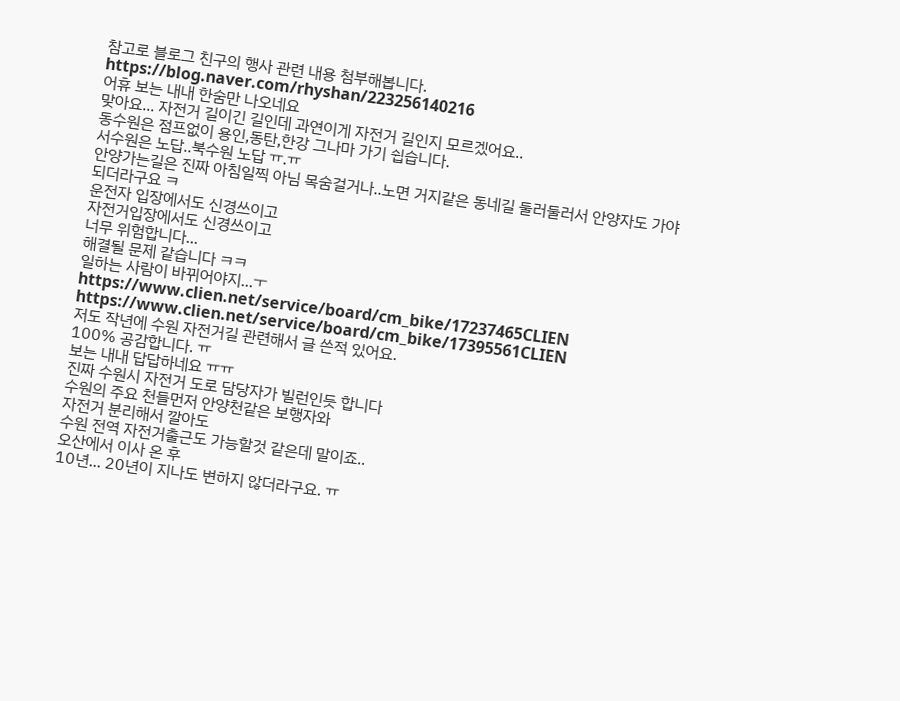참고로 블로그 친구의 행사 관련 내용 첨부해봅니다.
https://blog.naver.com/rhyshan/223256140216
어휴 보는 내내 한숨만 나오네요
맞아요... 자전거 길이긴 길인데 과연이게 자전거 길인지 모르겠어요..
동수원은 점프없이 용인,동탄,한강 그나마 가기 쉽습니다.
서수원은 노답..북수원 노답 ㅠ.ㅠ
안양가는길은 진짜 아침일찍 아님 목숨걸거나..노면 거지같은 동네길 둘러둘러서 안양자도 가야되더라구요 ㅋ
운전자 입장에서도 신경쓰이고
자전거입장에서도 신경쓰이고
너무 위험합니다...
해결될 문제 같습니다 ㅋㅋ
일하는 사람이 바뀌어야지...ㅜ
https://www.clien.net/service/board/cm_bike/17237465CLIEN
https://www.clien.net/service/board/cm_bike/17395561CLIEN
저도 작년에 수원 자전거길 관련해서 글 쓴적 있어요.
100% 공감합니다. ㅠ
보는 내내 답답하네요 ㅠㅠ
진짜 수원시 자전거 도로 담당자가 빌런인듯 합니다
수원의 주요 천들먼저 안양천같은 보행자와
자전거 분리해서 깔아도
수원 전역 자전거출근도 가능할것 같은데 말이죠..
오산에서 이사 온 후
10년... 20년이 지나도 변하지 않더라구요. ㅠ